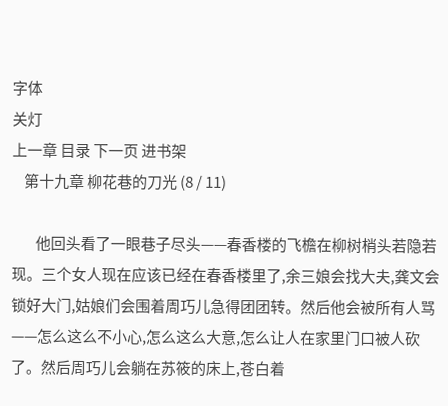字体
关灯
上一章 目录 下一页 进书架
    第十九章 柳花巷的刀光 (8 / 11)

        他回头看了一眼巷子尽头——春香楼的飞檐在柳树梢头若隐若现。三个女人现在应该已经在春香楼里了,余三娘会找大夫,龚文会锁好大门,姑娘们会围着周巧儿急得团团转。然后他会被所有人骂——怎么这么不小心,怎么这么大意,怎么让人在家里门口被人砍了。然后周巧儿会躺在苏筱的床上,苍白着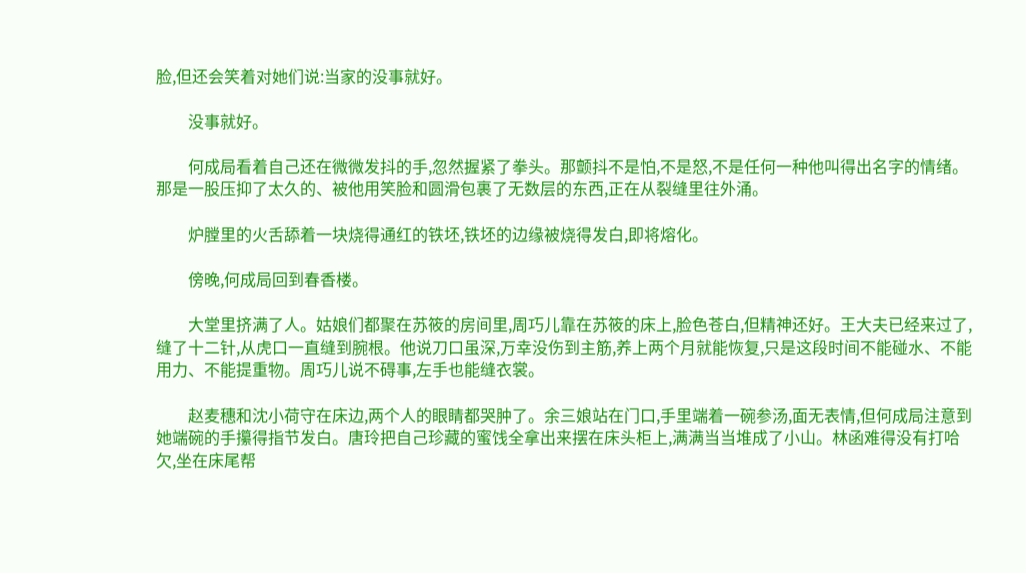脸,但还会笑着对她们说:当家的没事就好。

        没事就好。

        何成局看着自己还在微微发抖的手,忽然握紧了拳头。那颤抖不是怕,不是怒,不是任何一种他叫得出名字的情绪。那是一股压抑了太久的、被他用笑脸和圆滑包裹了无数层的东西,正在从裂缝里往外涌。

        炉膛里的火舌舔着一块烧得通红的铁坯,铁坯的边缘被烧得发白,即将熔化。

        傍晚,何成局回到春香楼。

        大堂里挤满了人。姑娘们都聚在苏筱的房间里,周巧儿靠在苏筱的床上,脸色苍白,但精神还好。王大夫已经来过了,缝了十二针,从虎口一直缝到腕根。他说刀口虽深,万幸没伤到主筋,养上两个月就能恢复,只是这段时间不能碰水、不能用力、不能提重物。周巧儿说不碍事,左手也能缝衣裳。

        赵麦穗和沈小荷守在床边,两个人的眼睛都哭肿了。余三娘站在门口,手里端着一碗参汤,面无表情,但何成局注意到她端碗的手攥得指节发白。唐玲把自己珍藏的蜜饯全拿出来摆在床头柜上,满满当当堆成了小山。林函难得没有打哈欠,坐在床尾帮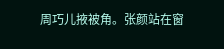周巧儿掖被角。张颜站在窗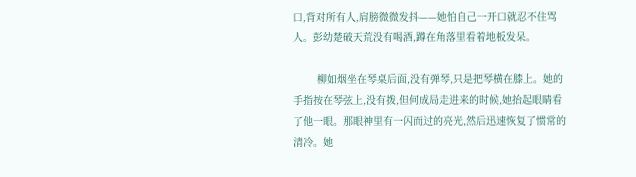口,背对所有人,肩膀微微发抖——她怕自己一开口就忍不住骂人。彭幼楚破天荒没有喝酒,蹲在角落里看着地板发呆。

        柳如烟坐在琴桌后面,没有弹琴,只是把琴横在膝上。她的手指按在琴弦上,没有拨,但何成局走进来的时候,她抬起眼睛看了他一眼。那眼神里有一闪而过的亮光,然后迅速恢复了惯常的清冷。她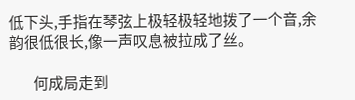低下头,手指在琴弦上极轻极轻地拨了一个音,余韵很低很长,像一声叹息被拉成了丝。

        何成局走到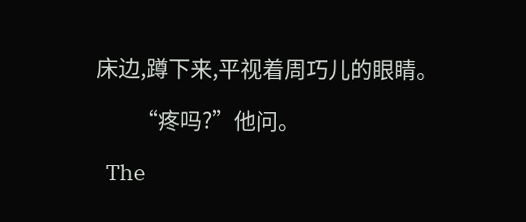床边,蹲下来,平视着周巧儿的眼睛。

        “疼吗?”他问。

  The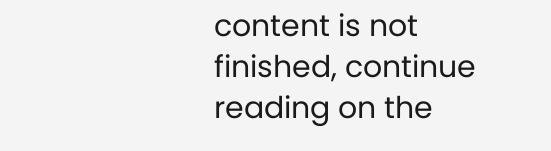content is not finished, continue reading on the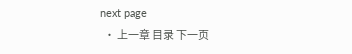next page
  • 上一章 目录 下一页